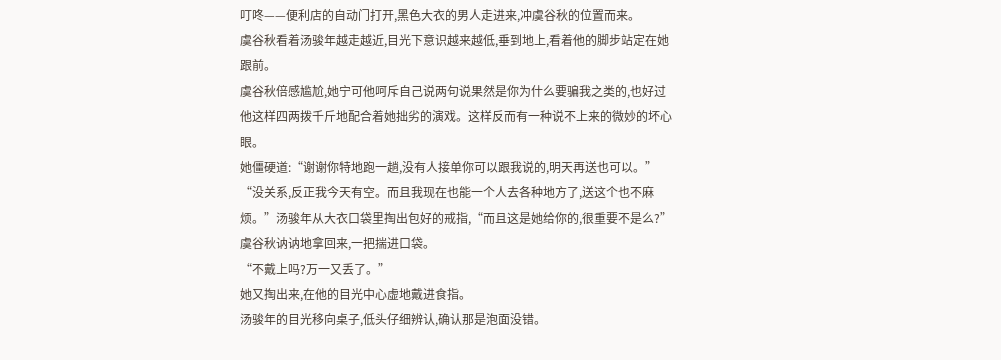叮咚——便利店的自动门打开,黑色大衣的男人走进来,冲虞谷秋的位置而来。
虞谷秋看着汤骏年越走越近,目光下意识越来越低,垂到地上,看着他的脚步站定在她跟前。
虞谷秋倍感尴尬,她宁可他呵斥自己说两句说果然是你为什么要骗我之类的,也好过他这样四两拨千斤地配合着她拙劣的演戏。这样反而有一种说不上来的微妙的坏心眼。
她僵硬道:“谢谢你特地跑一趟,没有人接单你可以跟我说的,明天再送也可以。”
“没关系,反正我今天有空。而且我现在也能一个人去各种地方了,送这个也不麻烦。”汤骏年从大衣口袋里掏出包好的戒指,“而且这是她给你的,很重要不是么?”
虞谷秋讷讷地拿回来,一把揣进口袋。
“不戴上吗?万一又丢了。”
她又掏出来,在他的目光中心虚地戴进食指。
汤骏年的目光移向桌子,低头仔细辨认,确认那是泡面没错。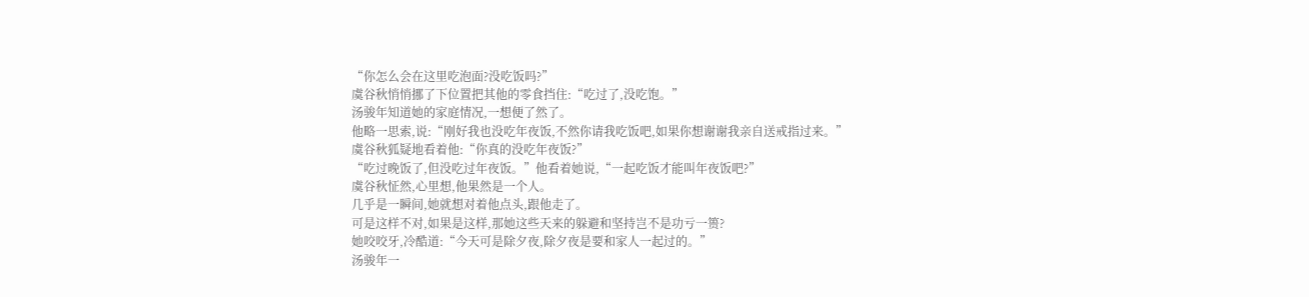“你怎么会在这里吃泡面?没吃饭吗?”
虞谷秋悄悄挪了下位置把其他的零食挡住:“吃过了,没吃饱。”
汤骏年知道她的家庭情况,一想便了然了。
他略一思索,说:“刚好我也没吃年夜饭,不然你请我吃饭吧,如果你想谢谢我亲自送戒指过来。”
虞谷秋狐疑地看着他:“你真的没吃年夜饭?”
“吃过晚饭了,但没吃过年夜饭。”他看着她说,“一起吃饭才能叫年夜饭吧?”
虞谷秋怔然,心里想,他果然是一个人。
几乎是一瞬间,她就想对着他点头,跟他走了。
可是这样不对,如果是这样,那她这些天来的躲避和坚持岂不是功亏一篑?
她咬咬牙,冷酷道:“今天可是除夕夜,除夕夜是要和家人一起过的。”
汤骏年一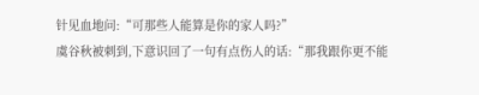针见血地问:“可那些人能算是你的家人吗?”
虞谷秋被刺到,下意识回了一句有点伤人的话:“那我跟你更不能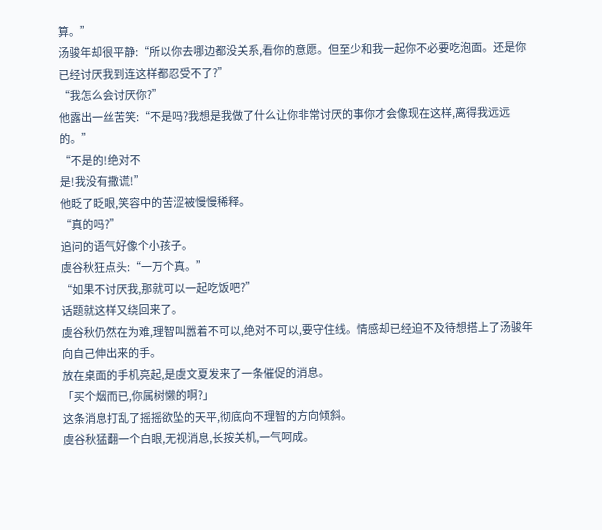算。”
汤骏年却很平静:“所以你去哪边都没关系,看你的意愿。但至少和我一起你不必要吃泡面。还是你已经讨厌我到连这样都忍受不了?”
“我怎么会讨厌你?”
他露出一丝苦笑:“不是吗?我想是我做了什么让你非常讨厌的事你才会像现在这样,离得我远远的。”
“不是的!绝对不
是!我没有撒谎!”
他眨了眨眼,笑容中的苦涩被慢慢稀释。
“真的吗?”
追问的语气好像个小孩子。
虞谷秋狂点头:“一万个真。”
“如果不讨厌我,那就可以一起吃饭吧?”
话题就这样又绕回来了。
虞谷秋仍然在为难,理智叫嚣着不可以,绝对不可以,要守住线。情感却已经迫不及待想搭上了汤骏年向自己伸出来的手。
放在桌面的手机亮起,是虞文夏发来了一条催促的消息。
「买个烟而已,你属树懒的啊?」
这条消息打乱了摇摇欲坠的天平,彻底向不理智的方向倾斜。
虞谷秋猛翻一个白眼,无视消息,长按关机,一气呵成。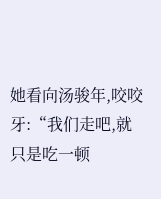她看向汤骏年,咬咬牙:“我们走吧,就只是吃一顿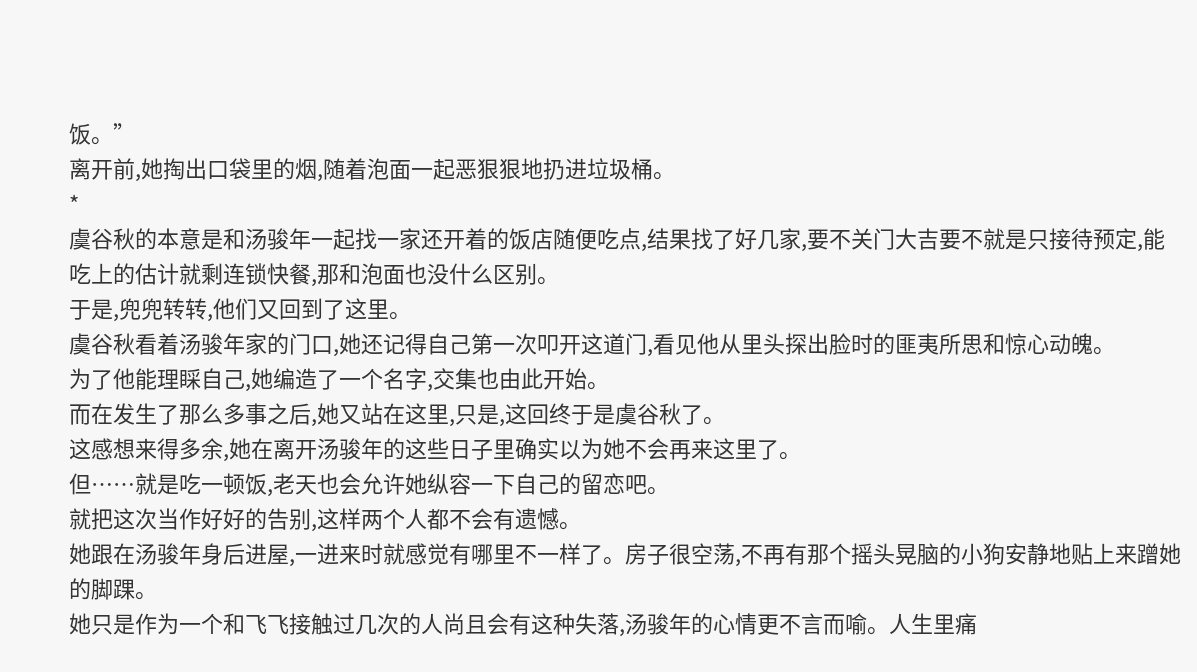饭。”
离开前,她掏出口袋里的烟,随着泡面一起恶狠狠地扔进垃圾桶。
*
虞谷秋的本意是和汤骏年一起找一家还开着的饭店随便吃点,结果找了好几家,要不关门大吉要不就是只接待预定,能吃上的估计就剩连锁快餐,那和泡面也没什么区别。
于是,兜兜转转,他们又回到了这里。
虞谷秋看着汤骏年家的门口,她还记得自己第一次叩开这道门,看见他从里头探出脸时的匪夷所思和惊心动魄。
为了他能理睬自己,她编造了一个名字,交集也由此开始。
而在发生了那么多事之后,她又站在这里,只是,这回终于是虞谷秋了。
这感想来得多余,她在离开汤骏年的这些日子里确实以为她不会再来这里了。
但……就是吃一顿饭,老天也会允许她纵容一下自己的留恋吧。
就把这次当作好好的告别,这样两个人都不会有遗憾。
她跟在汤骏年身后进屋,一进来时就感觉有哪里不一样了。房子很空荡,不再有那个摇头晃脑的小狗安静地贴上来蹭她的脚踝。
她只是作为一个和飞飞接触过几次的人尚且会有这种失落,汤骏年的心情更不言而喻。人生里痛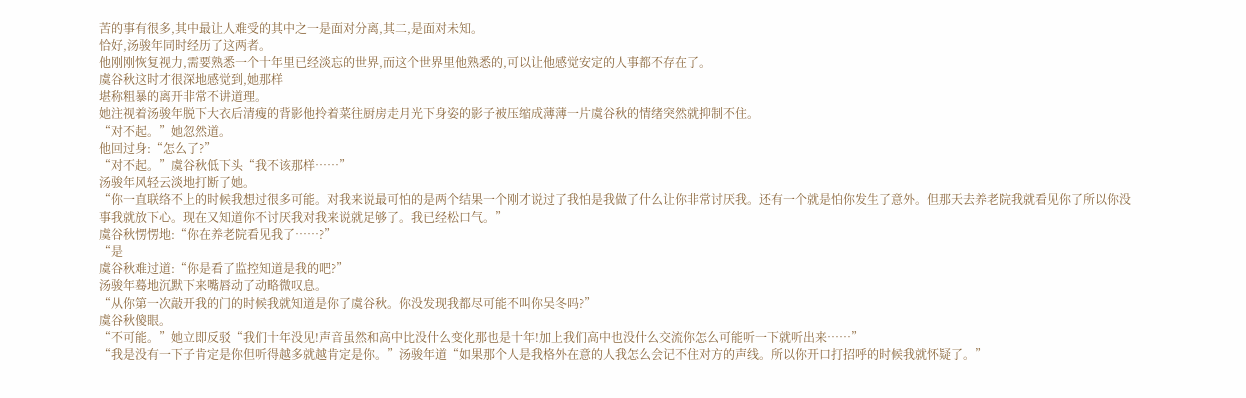苦的事有很多,其中最让人难受的其中之一是面对分离,其二,是面对未知。
恰好,汤骏年同时经历了这两者。
他刚刚恢复视力,需要熟悉一个十年里已经淡忘的世界,而这个世界里他熟悉的,可以让他感觉安定的人事都不存在了。
虞谷秋这时才很深地感觉到,她那样
堪称粗暴的离开非常不讲道理。
她注视着汤骏年脱下大衣后清瘦的背影他拎着菜往厨房走月光下身姿的影子被压缩成薄薄一片虞谷秋的情绪突然就抑制不住。
“对不起。”她忽然道。
他回过身:“怎么了?”
“对不起。”虞谷秋低下头“我不该那样……”
汤骏年风轻云淡地打断了她。
“你一直联络不上的时候我想过很多可能。对我来说最可怕的是两个结果一个刚才说过了我怕是我做了什么让你非常讨厌我。还有一个就是怕你发生了意外。但那天去养老院我就看见你了所以你没事我就放下心。现在又知道你不讨厌我对我来说就足够了。我已经松口气。”
虞谷秋愣愣地:“你在养老院看见我了……?”
“是
虞谷秋难过道:“你是看了监控知道是我的吧?”
汤骏年蓦地沉默下来嘴唇动了动略微叹息。
“从你第一次敲开我的门的时候我就知道是你了虞谷秋。你没发现我都尽可能不叫你吴冬吗?”
虞谷秋傻眼。
“不可能。”她立即反驳“我们十年没见!声音虽然和高中比没什么变化那也是十年!加上我们高中也没什么交流你怎么可能听一下就听出来……”
“我是没有一下子肯定是你但听得越多就越肯定是你。”汤骏年道“如果那个人是我格外在意的人我怎么会记不住对方的声线。所以你开口打招呼的时候我就怀疑了。”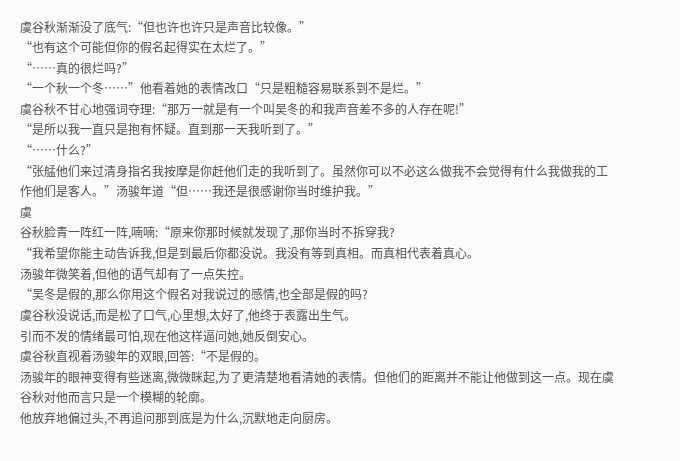虞谷秋渐渐没了底气:“但也许也许只是声音比较像。”
“也有这个可能但你的假名起得实在太烂了。”
“……真的很烂吗?”
“一个秋一个冬……”他看着她的表情改口“只是粗糙容易联系到不是烂。”
虞谷秋不甘心地强词夺理:“那万一就是有一个叫吴冬的和我声音差不多的人存在呢!”
“是所以我一直只是抱有怀疑。直到那一天我听到了。”
“……什么?”
“张艋他们来过清身指名我按摩是你赶他们走的我听到了。虽然你可以不必这么做我不会觉得有什么我做我的工作他们是客人。”汤骏年道“但……我还是很感谢你当时维护我。”
虞
谷秋脸青一阵红一阵,喃喃:“原来你那时候就发现了,那你当时不拆穿我?
“我希望你能主动告诉我,但是到最后你都没说。我没有等到真相。而真相代表着真心。
汤骏年微笑着,但他的语气却有了一点失控。
“吴冬是假的,那么你用这个假名对我说过的感情,也全部是假的吗?
虞谷秋没说话,而是松了口气,心里想,太好了,他终于表露出生气。
引而不发的情绪最可怕,现在他这样逼问她,她反倒安心。
虞谷秋直视着汤骏年的双眼,回答:“不是假的。
汤骏年的眼神变得有些迷离,微微眯起,为了更清楚地看清她的表情。但他们的距离并不能让他做到这一点。现在虞谷秋对他而言只是一个模糊的轮廓。
他放弃地偏过头,不再追问那到底是为什么,沉默地走向厨房。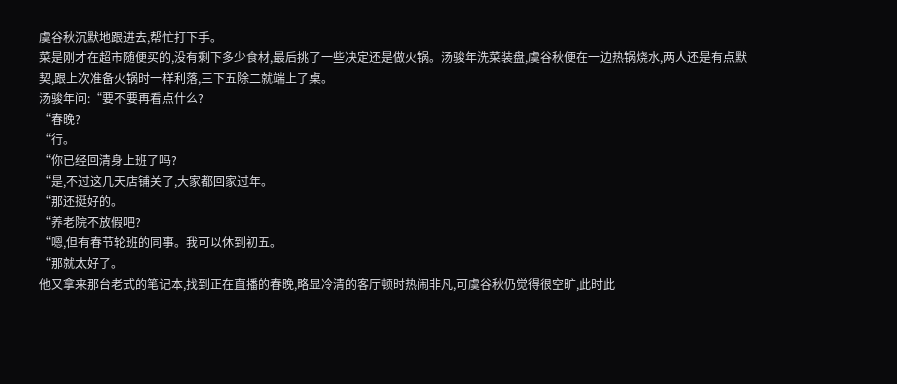虞谷秋沉默地跟进去,帮忙打下手。
菜是刚才在超市随便买的,没有剩下多少食材,最后挑了一些决定还是做火锅。汤骏年洗菜装盘,虞谷秋便在一边热锅烧水,两人还是有点默契,跟上次准备火锅时一样利落,三下五除二就端上了桌。
汤骏年问:“要不要再看点什么?
“春晚?
“行。
“你已经回清身上班了吗?
“是,不过这几天店铺关了,大家都回家过年。
“那还挺好的。
“养老院不放假吧?
“嗯,但有春节轮班的同事。我可以休到初五。
“那就太好了。
他又拿来那台老式的笔记本,找到正在直播的春晚,略显冷清的客厅顿时热闹非凡,可虞谷秋仍觉得很空旷,此时此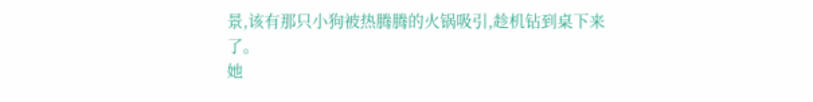景,该有那只小狗被热腾腾的火锅吸引,趁机钻到桌下来了。
她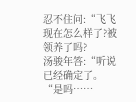忍不住问:“飞飞现在怎么样了?被领养了吗?
汤骏年答:“听说已经确定了。
“是吗……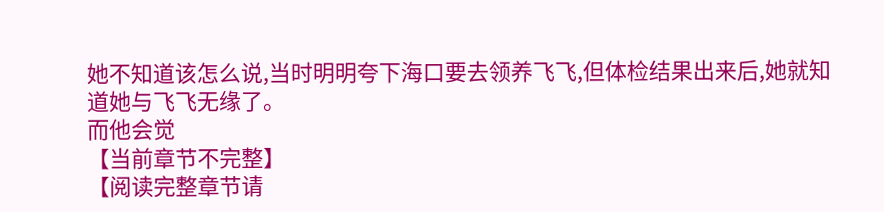她不知道该怎么说,当时明明夸下海口要去领养飞飞,但体检结果出来后,她就知道她与飞飞无缘了。
而他会觉
【当前章节不完整】
【阅读完整章节请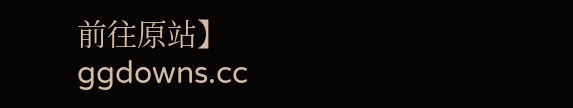前往原站】
ggdowns.cc